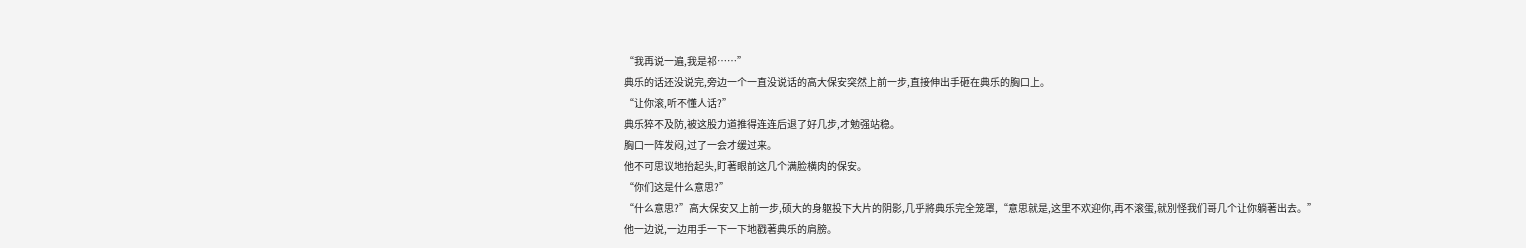“我再说一遍,我是祁……”
典乐的话还没说完,旁边一个一直没说话的高大保安突然上前一步,直接伸出手砸在典乐的胸口上。
“让你滚,听不懂人话?”
典乐猝不及防,被这股力道推得连连后退了好几步,才勉强站稳。
胸口一阵发闷,过了一会才缓过来。
他不可思议地抬起头,盯著眼前这几个满脸横肉的保安。
“你们这是什么意思?”
“什么意思?”高大保安又上前一步,硕大的身躯投下大片的阴影,几乎將典乐完全笼罩,“意思就是,这里不欢迎你,再不滚蛋,就別怪我们哥几个让你躺著出去。”
他一边说,一边用手一下一下地戳著典乐的肩膀。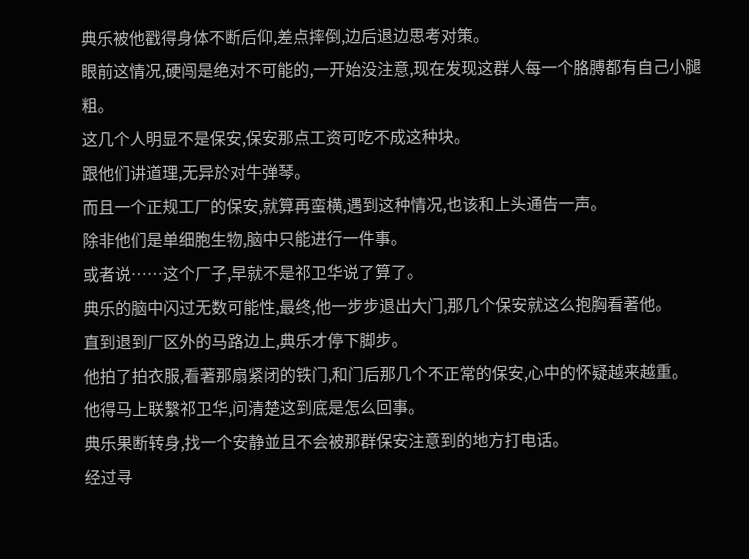典乐被他戳得身体不断后仰,差点摔倒,边后退边思考对策。
眼前这情况,硬闯是绝对不可能的,一开始没注意,现在发现这群人每一个胳膊都有自己小腿粗。
这几个人明显不是保安,保安那点工资可吃不成这种块。
跟他们讲道理,无异於对牛弹琴。
而且一个正规工厂的保安,就算再蛮横,遇到这种情况,也该和上头通告一声。
除非他们是单细胞生物,脑中只能进行一件事。
或者说……这个厂子,早就不是祁卫华说了算了。
典乐的脑中闪过无数可能性,最终,他一步步退出大门,那几个保安就这么抱胸看著他。
直到退到厂区外的马路边上,典乐才停下脚步。
他拍了拍衣服,看著那扇紧闭的铁门,和门后那几个不正常的保安,心中的怀疑越来越重。
他得马上联繫祁卫华,问清楚这到底是怎么回事。
典乐果断转身,找一个安静並且不会被那群保安注意到的地方打电话。
经过寻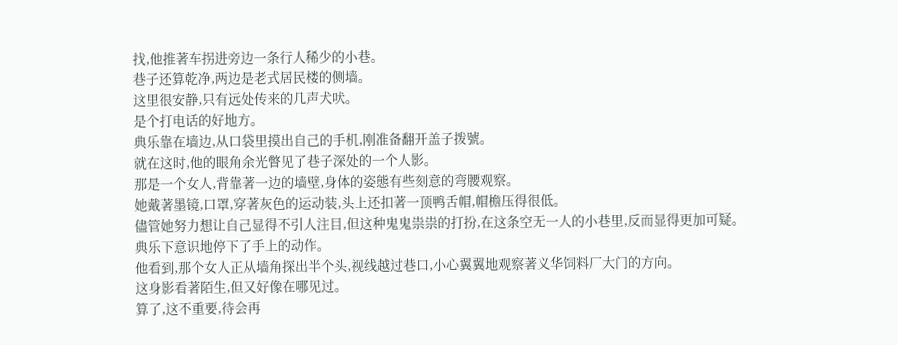找,他推著车拐进旁边一条行人稀少的小巷。
巷子还算乾净,两边是老式居民楼的侧墙。
这里很安静,只有远处传来的几声犬吠。
是个打电话的好地方。
典乐靠在墙边,从口袋里摸出自己的手机,刚准备翻开盖子拨號。
就在这时,他的眼角余光瞥见了巷子深处的一个人影。
那是一个女人,背靠著一边的墙壁,身体的姿態有些刻意的弯腰观察。
她戴著墨镜,口罩,穿著灰色的运动装,头上还扣著一顶鸭舌帽,帽檐压得很低。
儘管她努力想让自己显得不引人注目,但这种鬼鬼祟祟的打扮,在这条空无一人的小巷里,反而显得更加可疑。
典乐下意识地停下了手上的动作。
他看到,那个女人正从墙角探出半个头,视线越过巷口,小心翼翼地观察著义华饲料厂大门的方向。
这身影看著陌生,但又好像在哪见过。
算了,这不重要,待会再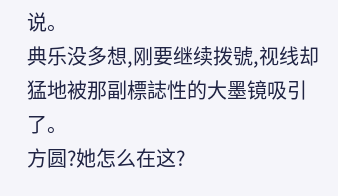说。
典乐没多想,刚要继续拨號,视线却猛地被那副標誌性的大墨镜吸引了。
方圆?她怎么在这?